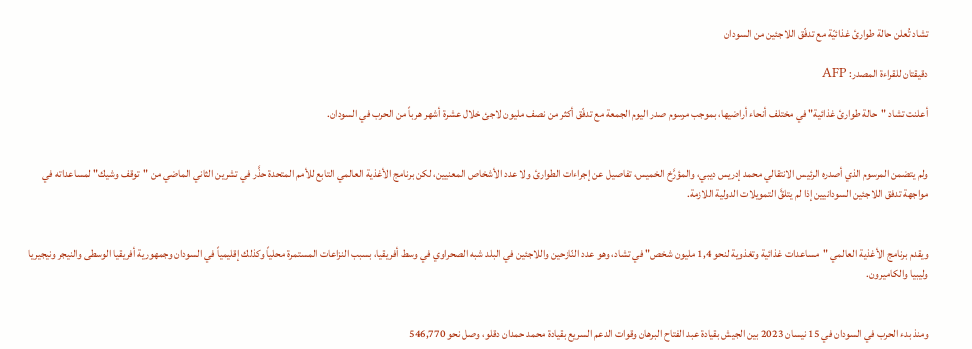تشاد تُعلن حالة طوارئ غذائيّة مع تدفّق اللاجئين من السودان

دقيقتان للقراءة المصدر: AFP

أعلنت تشاد "حالة طوارئ غذائية" في مختلف أنحاء أراضيها، بموجب مرسوم صدر اليوم الجمعة مع تدفّق أكثر من نصف مليون لاجئ خلال عشرة أشهر هرباً من الحرب في السودان.


ولم يتضمن المرسوم الذي أصدره الرئيس الانتقالي محمد إدريس ديبي، والمؤرَّخ الخميس، تفاصيل عن إجراءات الطوارئ ولا عدد الأشخاص المعنيين، لكن برنامج الأغذية العالمي التابع للأمم المتحدة حذَّر في تشرين الثاني الماضي من "توقف وشيك" لمساعداته في مواجهة تدفق اللاجئين السودانيين إذا لم يتلقَّ التمويلات الدولية اللازمة.


ويقدم برنامج الأغذية العالمي "مساعدات غذائية وتغذوية لنحو 1,4 مليون شخص" في تشاد، وهو عدد النّازحين واللاجئين في البلد شبه الصحراوي في وسط أفريقيا، بسبب النزاعات المستمرة محلياً وكذلك إقليمياً في السودان وجمهورية أفريقيا الوسطى والنيجر ونيجيريا وليبيا والكاميرون.


ومنذ بدء الحرب في السودان في 15 نيسان 2023 بين الجيش بقيادة عبد الفتاح البرهان وقوات الدعم السريع بقيادة محمد حمدان دقلو، وصل نحو 546,770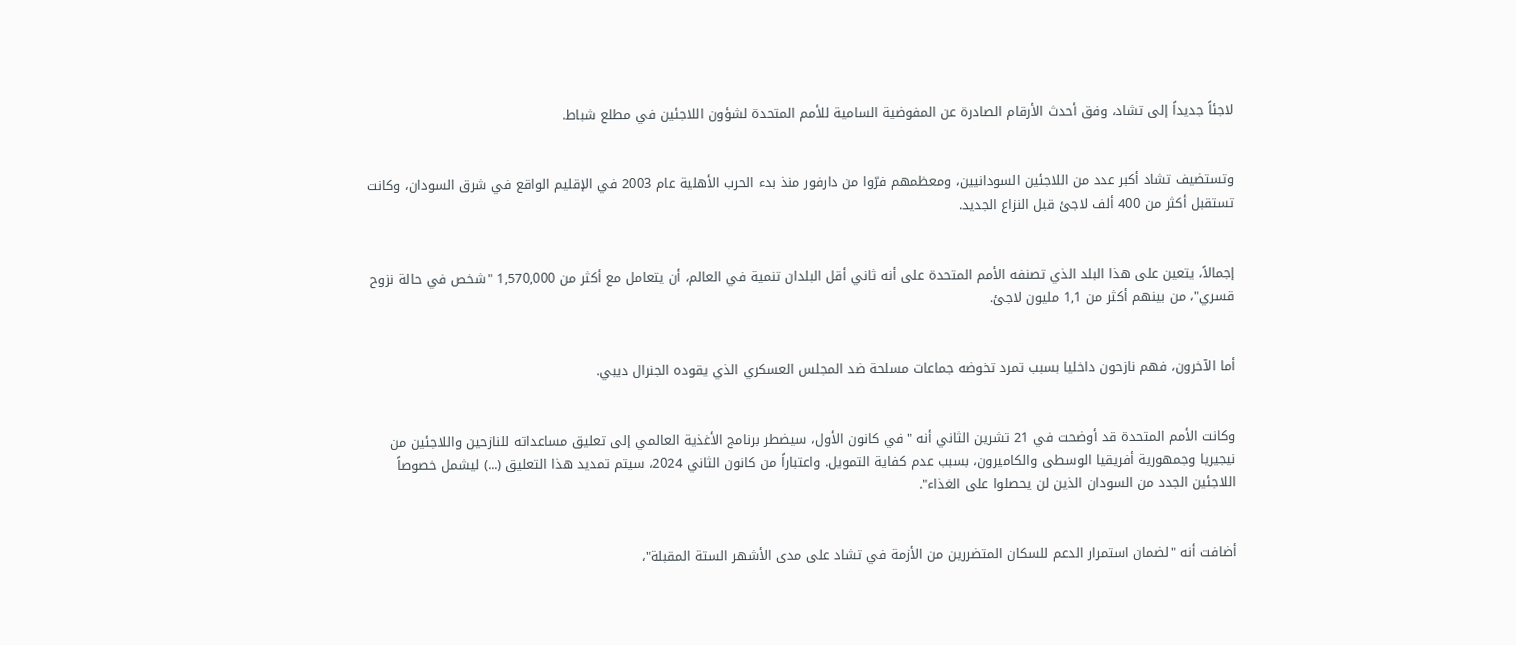لاجئاً جديداً إلى تشاد، وفق أحدث الأرقام الصادرة عن المفوضية السامية للأمم المتحدة لشؤون اللاجئين في مطلع شباط.


وتستضيف تشاد أكبر عدد من اللاجئين السودانيين، ومعظمهم فرّوا من دارفور منذ بدء الحرب الأهلية عام 2003 في الإقليم الواقع في شرق السودان، وكانت تستقبل أكثر من 400 ألف لاجئ قبل النزاع الجديد.


إجمالاً، يتعين على هذا البلد الذي تصنفه الأمم المتحدة على أنه ثاني أقل البلدان تنمية في العالم، أن يتعامل مع أكثر من 1,570,000 "شخص في حالة نزوح قسري"، من بينهم أكثر من 1,1 مليون لاجئ.


أما الآخرون، فهم نازحون داخليا بسبب تمرد تخوضه جماعات مسلحة ضد المجلس العسكري الذي يقوده الجنرال ديبي.


وكانت الأمم المتحدة قد أوضحت في 21 تشرين الثاني أنه "في كانون الأول، سيضطر برنامج الأغذية العالمي إلى تعليق مساعداته للنازحين واللاجئين من نيجيريا وجمهورية أفريقيا الوسطى والكاميرون، بسبب عدم كفاية التمويل. واعتباراً من كانون الثاني 2024، سيتم تمديد هذا التعليق (...) ليشمل خصوصاً اللاجئين الجدد من السودان الذين لن يحصلوا على الغذاء".


أضافت أنه "لضمان استمرار الدعم للسكان المتضررين من الأزمة في تشاد على مدى الأشهر الستة المقبلة"،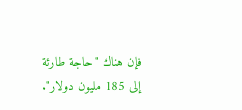فإن هناك "حاجة طارئة إلى 185 مليون دولار".